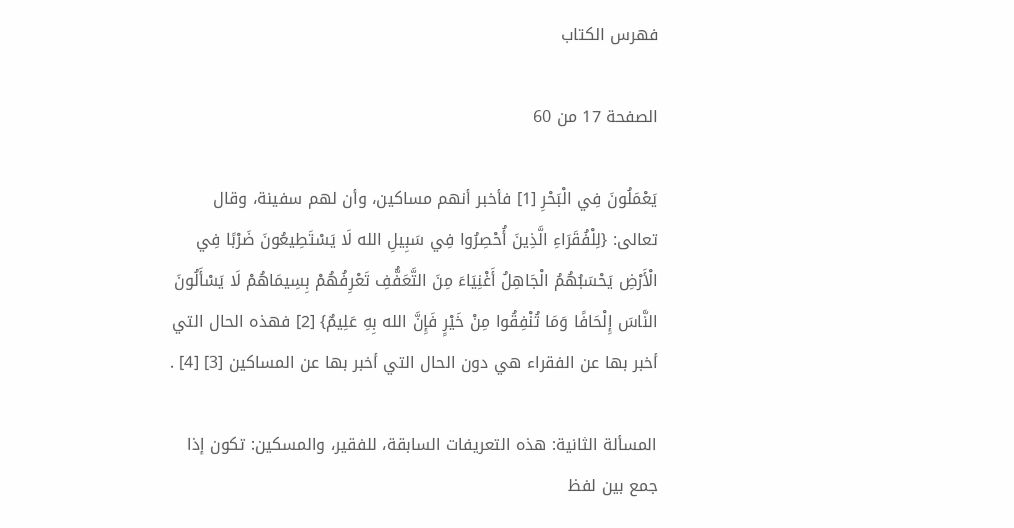فهرس الكتاب

الصفحة 17 من 60

يَعْمَلُونَ فِي الْبَحْرِ [1] فأخبر أنهم مساكين، وأن لهم سفينة، وقال تعالى: {لِلْفُقَرَاءِ الَّذِينَ أُحْصِرُوا فِي سَبِيلِ الله لَا يَسْتَطِيعُونَ ضَرْبًا فِي الْأَرْضِ يَحْسَبُهُمُ الْجَاهِلُ أَغْنِيَاءَ مِنَ التَّعَفُّفِ تَعْرِفُهُمْ بِسِيمَاهُمْ لَا يَسْأَلُونَ النَّاسَ إِلْحَافًا وَمَا تُنْفِقُوا مِنْ خَيْرٍ فَإِنَّ الله بِهِ عَلِيمٌ} [2] فهذه الحال التي أخبر بها عن الفقراء هي دون الحال التي أخبر بها عن المساكين [3] [4] .

المسألة الثانية: هذه التعريفات السابقة، للفقير، والمسكين: تكون إذا جمع بين لفظ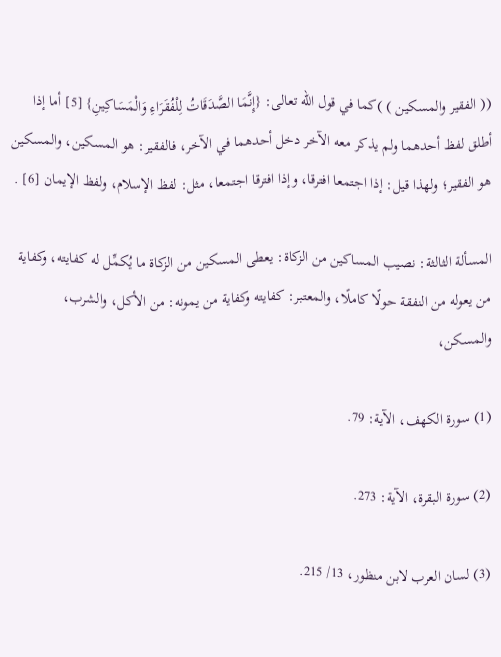(( الفقير والمسكين ) )كما في قول الله تعالى: {إِنَّمَا الصَّدَقَاتُ لِلْفُقَرَاءِ وَالْمَسَاكِينِ} [5] أما إذا أطلق لفظ أحدهما ولم يذكر معه الآخر دخل أحدهما في الآخر، فالفقير: هو المسكين، والمسكين هو الفقير؛ ولهذا قيل: إذا اجتمعا افترقا، وإذا افترقا اجتمعا، مثل: لفظ الإسلام، ولفظ الإيمان [6] .

المسألة الثالثة: نصيب المساكين من الزكاة: يعطى المسكين من الزكاة ما يُكمِّل له كفايته، وكفاية من يعوله من النفقة حولًا كاملًا، والمعتبر: كفايته وكفاية من يمونه: من الأكل، والشرب، والمسكن،

(1) سورة الكهف، الآية: 79.

(2) سورة البقرة، الآية: 273.

(3) لسان العرب لابن منظور، 13/ 215.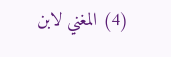(4) المغني لابن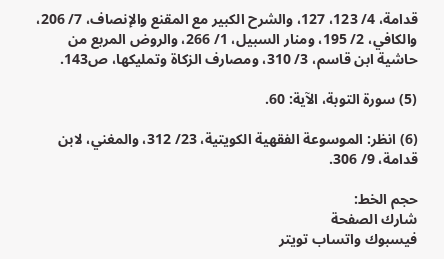قدامة، 4/ 123، 127، والشرح الكبير مع المقنع والإنصاف، 7/ 206، والكافي، 2/ 195، ومنار السبيل، 1/ 266، والروض المربع من حاشية ابن قاسم، 3/ 310، ومصارف الزكاة وتمليكها، ص143.

(5) سورة التوبة، الآية: 60.

(6) انظر: الموسوعة الفقهية الكويتية، 23/ 312، والمغني، لابن قدامة، 9/ 306.

حجم الخط:
شارك الصفحة
فيسبوك واتساب تويتر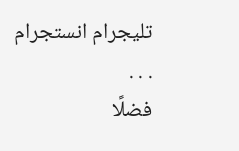تليجرام انستجرام
. . .
فضلًا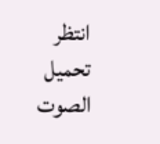انتظر تحميل الصوت